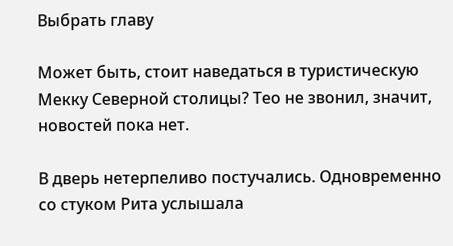Выбрать главу

Может быть, стоит наведаться в туристическую Мекку Северной столицы? Тео не звонил, значит, новостей пока нет.

В дверь нетерпеливо постучались. Одновременно со стуком Рита услышала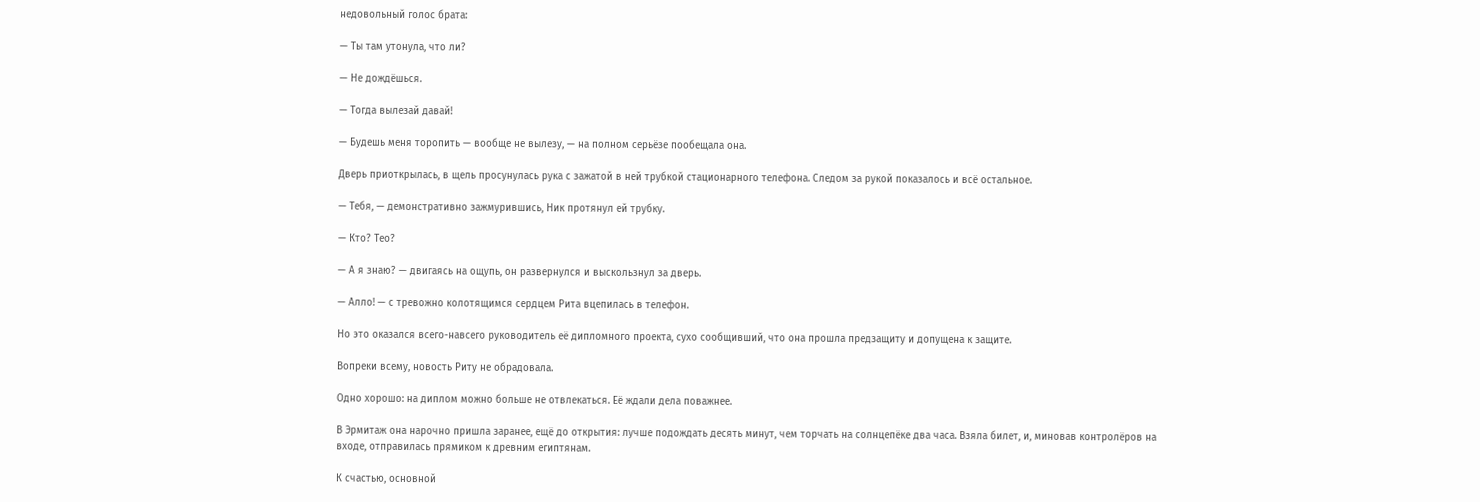недовольный голос брата:

— Ты там утонула, что ли?

— Не дождёшься.

— Тогда вылезай давай!

— Будешь меня торопить — вообще не вылезу, — на полном серьёзе пообещала она.

Дверь приоткрылась, в щель просунулась рука с зажатой в ней трубкой стационарного телефона. Следом за рукой показалось и всё остальное.

— Тебя, — демонстративно зажмурившись, Ник протянул ей трубку.

— Кто? Тео?

— А я знаю? — двигаясь на ощупь, он развернулся и выскользнул за дверь.

— Алло! — с тревожно колотящимся сердцем Рита вцепилась в телефон.

Но это оказался всего-навсего руководитель её дипломного проекта, сухо сообщивший, что она прошла предзащиту и допущена к защите.

Вопреки всему, новость Риту не обрадовала.

Одно хорошо: на диплом можно больше не отвлекаться. Её ждали дела поважнее.

В Эрмитаж она нарочно пришла заранее, ещё до открытия: лучше подождать десять минут, чем торчать на солнцепёке два часа. Взяла билет, и, миновав контролёров на входе, отправилась прямиком к древним египтянам.

К счастью, основной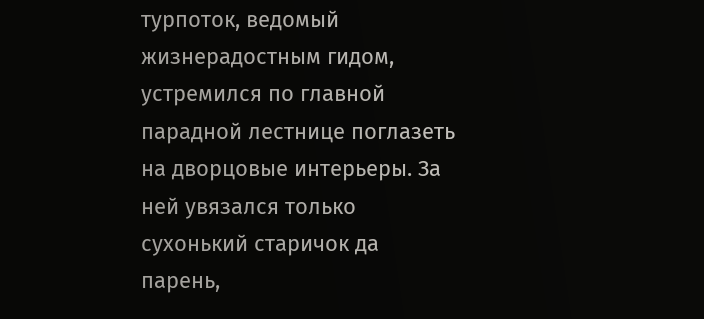турпоток, ведомый жизнерадостным гидом, устремился по главной парадной лестнице поглазеть на дворцовые интерьеры. За ней увязался только сухонький старичок да парень,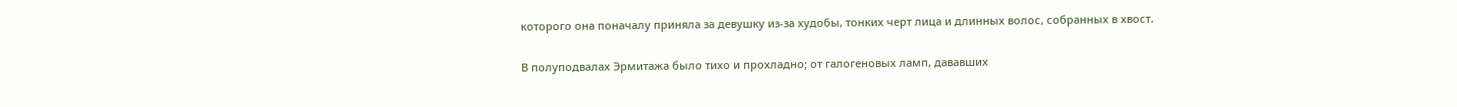которого она поначалу приняла за девушку из-за худобы, тонких черт лица и длинных волос, собранных в хвост.

В полуподвалах Эрмитажа было тихо и прохладно; от галогеновых ламп, дававших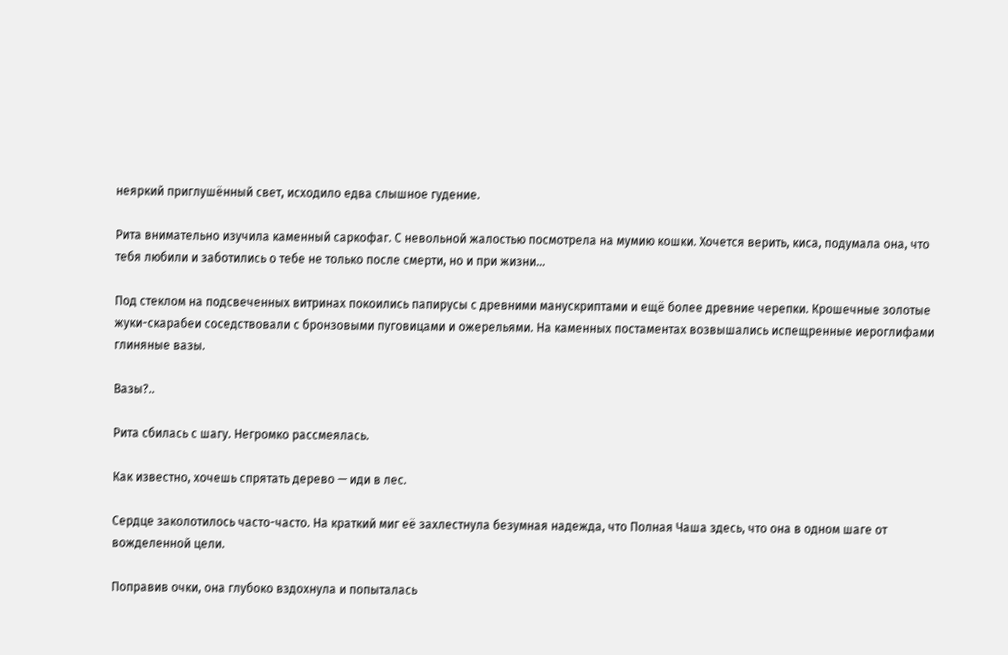неяркий приглушённый свет, исходило едва слышное гудение.

Рита внимательно изучила каменный саркофаг. С невольной жалостью посмотрела на мумию кошки. Хочется верить, киса, подумала она, что тебя любили и заботились о тебе не только после смерти, но и при жизни…

Под стеклом на подсвеченных витринах покоились папирусы с древними манускриптами и ещё более древние черепки. Крошечные золотые жуки-скарабеи соседствовали с бронзовыми пуговицами и ожерельями. На каменных постаментах возвышались испещренные иероглифами глиняные вазы.

Вазы?..

Рита сбилась с шагу. Негромко рассмеялась.

Как известно, хочешь спрятать дерево — иди в лес.

Сердце заколотилось часто-часто. На краткий миг её захлестнула безумная надежда, что Полная Чаша здесь, что она в одном шаге от вожделенной цели.

Поправив очки, она глубоко вздохнула и попыталась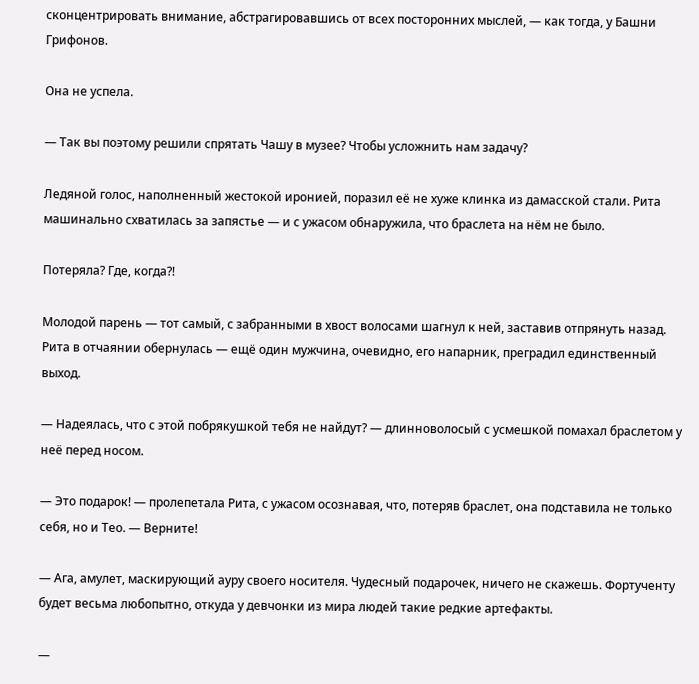сконцентрировать внимание, абстрагировавшись от всех посторонних мыслей, — как тогда, у Башни Грифонов.

Она не успела.

— Так вы поэтому решили спрятать Чашу в музее? Чтобы усложнить нам задачу?

Ледяной голос, наполненный жестокой иронией, поразил её не хуже клинка из дамасской стали. Рита машинально схватилась за запястье — и с ужасом обнаружила, что браслета на нём не было.

Потеряла? Где, когда?!

Молодой парень — тот самый, с забранными в хвост волосами шагнул к ней, заставив отпрянуть назад. Рита в отчаянии обернулась — ещё один мужчина, очевидно, его напарник, преградил единственный выход.

— Надеялась, что с этой побрякушкой тебя не найдут? — длинноволосый с усмешкой помахал браслетом у неё перед носом.

— Это подарок! — пролепетала Рита, с ужасом осознавая, что, потеряв браслет, она подставила не только себя, но и Тео. — Верните!

— Ага, амулет, маскирующий ауру своего носителя. Чудесный подарочек, ничего не скажешь. Фортученту будет весьма любопытно, откуда у девчонки из мира людей такие редкие артефакты.

—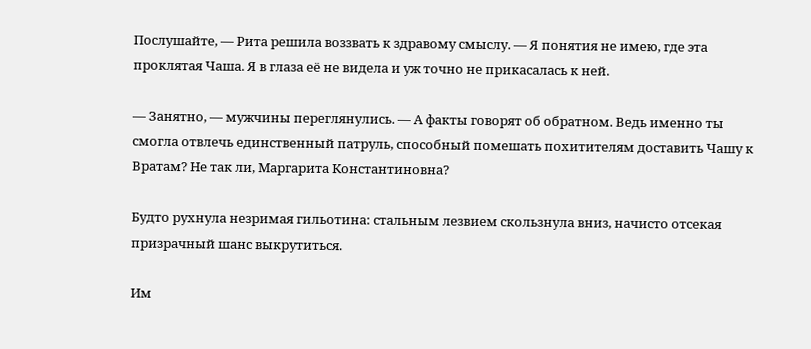Послушайте, — Рита решила воззвать к здравому смыслу. — Я понятия не имею, где эта проклятая Чаша. Я в глаза её не видела и уж точно не прикасалась к ней.

— Занятно, — мужчины переглянулись. — А факты говорят об обратном. Ведь именно ты смогла отвлечь единственный патруль, способный помешать похитителям доставить Чашу к Вратам? Не так ли, Маргарита Константиновна?

Будто рухнула незримая гильотина: стальным лезвием скользнула вниз, начисто отсекая призрачный шанс выкрутиться.

Им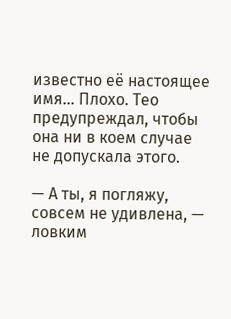известно её настоящее имя… Плохо. Тео предупреждал, чтобы она ни в коем случае не допускала этого.

— А ты, я погляжу, совсем не удивлена, — ловким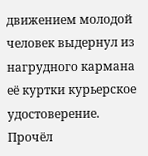движением молодой человек выдернул из нагрудного кармана её куртки курьерское удостоверение. Прочёл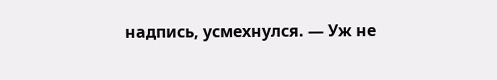надпись, усмехнулся. — Уж не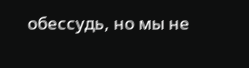обессудь, но мы не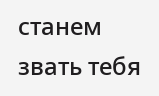станем звать тебя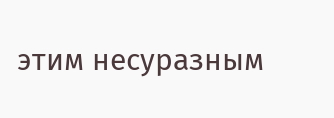этим несуразным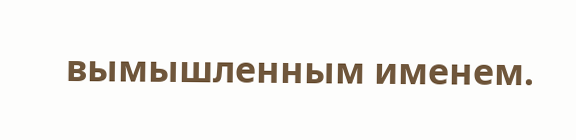вымышленным именем.